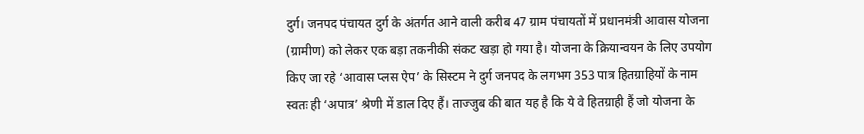दुर्ग। जनपद पंचायत दुर्ग के अंतर्गत आने वाली करीब 47 ग्राम पंचायतों में प्रधानमंत्री आवास योजना (ग्रामीण) को लेकर एक बड़ा तकनीकी संकट खड़ा हो गया है। योजना के क्रियान्वयन के लिए उपयोग किए जा रहे ‘आवास प्लस ऐप’ के सिस्टम ने दुर्ग जनपद के लगभग 353 पात्र हितग्राहियों के नाम स्वतः ही ‘अपात्र’ श्रेणी में डाल दिए हैं। ताज्जुब की बात यह है कि ये वे हितग्राही हैं जो योजना के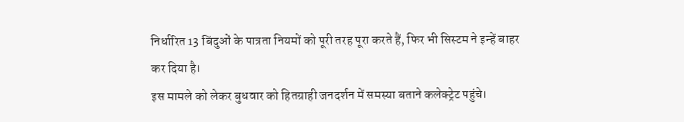निर्धारित 13 बिंदुओं के पात्रता नियमों को पूरी तरह पूरा करते हैं, फिर भी सिस्टम ने इन्हें बाहर कर दिया है।
इस मामले को लेकर बुधवार को हितग्राही जनदर्शन में समस्या बताने कलेक्ट्रेट पहुंचे।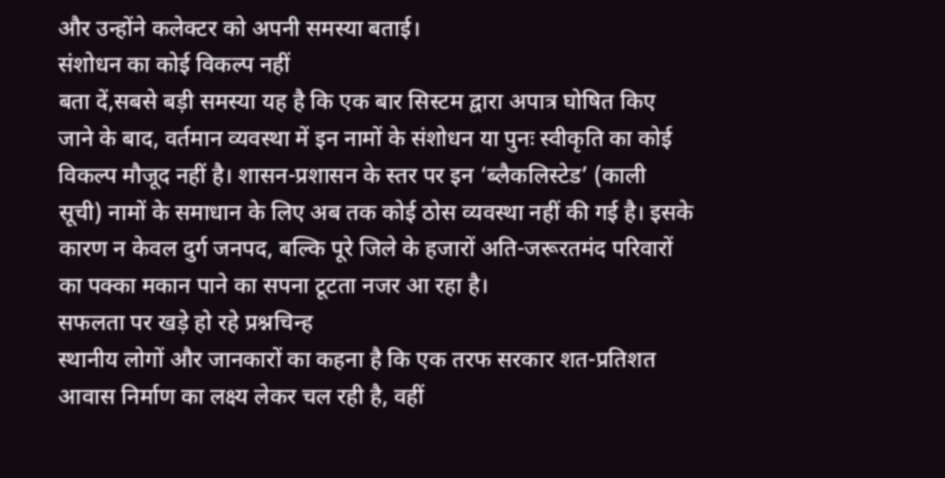और उन्होंने कलेक्टर को अपनी समस्या बताई।
संशोधन का कोई विकल्प नहीं
बता दें,सबसे बड़ी समस्या यह है कि एक बार सिस्टम द्वारा अपात्र घोषित किए जाने के बाद, वर्तमान व्यवस्था में इन नामों के संशोधन या पुनः स्वीकृति का कोई विकल्प मौजूद नहीं है। शासन-प्रशासन के स्तर पर इन ‘ब्लैकलिस्टेड’ (काली सूची) नामों के समाधान के लिए अब तक कोई ठोस व्यवस्था नहीं की गई है। इसके कारण न केवल दुर्ग जनपद, बल्कि पूरे जिले के हजारों अति-जरूरतमंद परिवारों का पक्का मकान पाने का सपना टूटता नजर आ रहा है।
सफलता पर खड़े हो रहे प्रश्नचिन्ह
स्थानीय लोगों और जानकारों का कहना है कि एक तरफ सरकार शत-प्रतिशत आवास निर्माण का लक्ष्य लेकर चल रही है, वहीं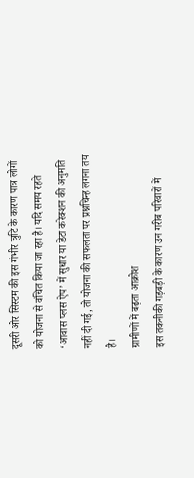दूसरी ओर सिस्टम की इस गंभीर त्रुटि के कारण पात्र लोगों को योजना से वंचित किया जा रहा है। यदि समय रहते ‘आवास प्लस ऐप’ में सुधार या डेटा करेक्शन की अनुमति नहीं दी गई, तो योजना की सफलता पर प्रश्नचिन्ह लगना तय है।
ग्रामीणों में बढ़ता आक्रोश
इस तकनीकी गड़बड़ी के कारण उन गरीब परिवारों में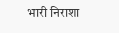भारी निराशा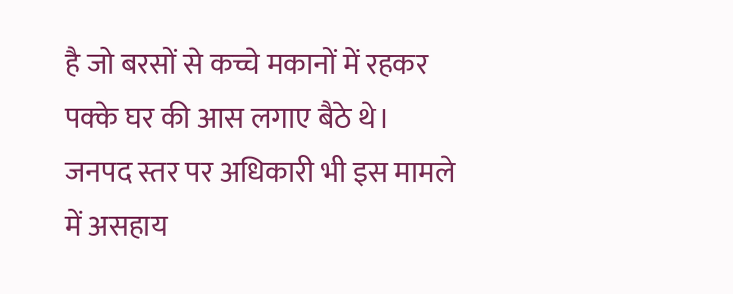है जो बरसों से कच्चे मकानों में रहकर पक्के घर की आस लगाए बैठे थे। जनपद स्तर पर अधिकारी भी इस मामले में असहाय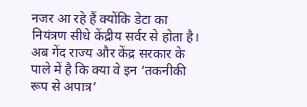नजर आ रहे हैं क्योंकि डेटा का नियंत्रण सीधे केंद्रीय सर्वर से होता है। अब गेंद राज्य और केंद्र सरकार के पाले में है कि क्या वे इन ‘तकनीकी रूप से अपात्र’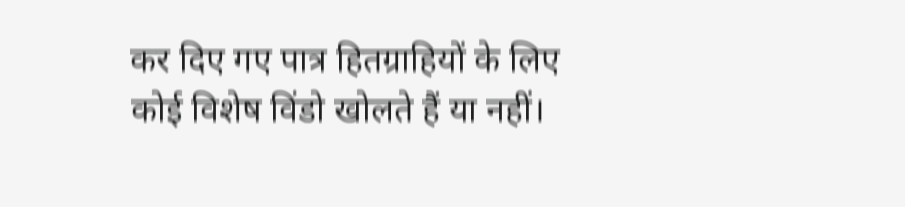कर दिए गए पात्र हितग्राहियों के लिए कोई विशेष विंडो खोलते हैं या नहीं।